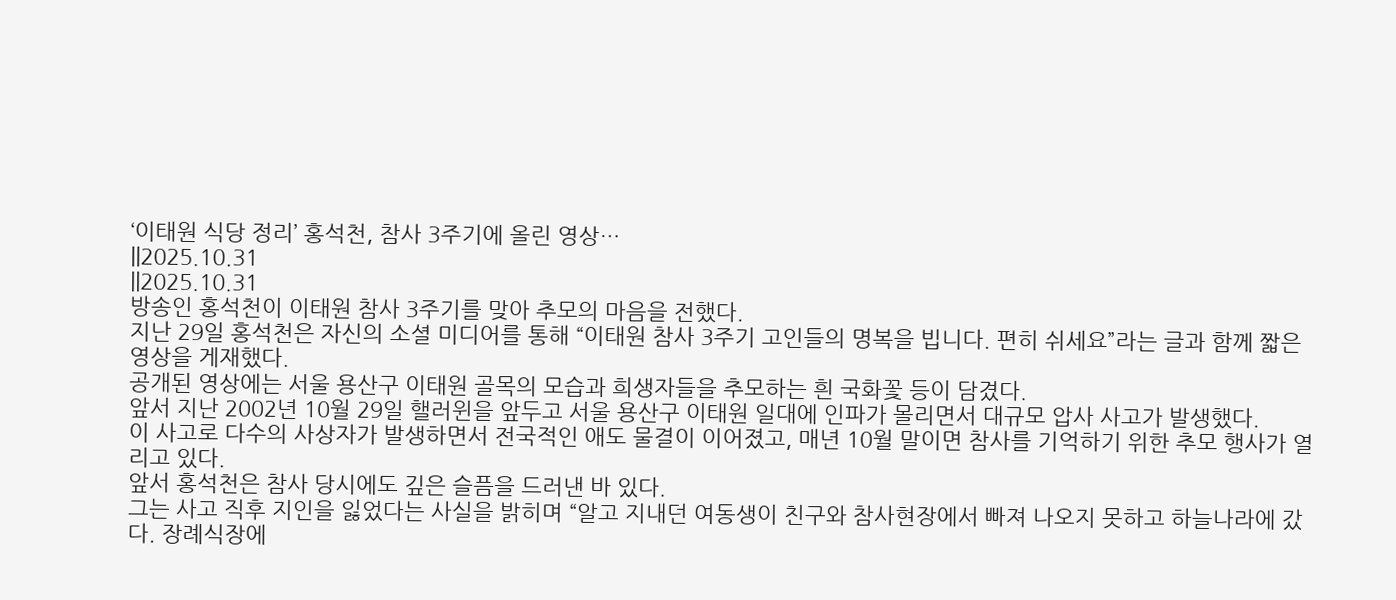‘이태원 식당 정리’ 홍석천, 참사 3주기에 올린 영상…
||2025.10.31
||2025.10.31
방송인 홍석천이 이태원 참사 3주기를 맞아 추모의 마음을 전했다.
지난 29일 홍석천은 자신의 소셜 미디어를 통해 “이태원 참사 3주기 고인들의 명복을 빕니다. 편히 쉬세요”라는 글과 함께 짧은 영상을 게재했다.
공개된 영상에는 서울 용산구 이태원 골목의 모습과 희생자들을 추모하는 흰 국화꽃 등이 담겼다.
앞서 지난 2002년 10월 29일 핼러윈을 앞두고 서울 용산구 이태원 일대에 인파가 몰리면서 대규모 압사 사고가 발생했다.
이 사고로 다수의 사상자가 발생하면서 전국적인 애도 물결이 이어졌고, 매년 10월 말이면 참사를 기억하기 위한 추모 행사가 열리고 있다.
앞서 홍석천은 참사 당시에도 깊은 슬픔을 드러낸 바 있다.
그는 사고 직후 지인을 잃었다는 사실을 밝히며 “알고 지내던 여동생이 친구와 참사현장에서 빠져 나오지 못하고 하늘나라에 갔다. 장례식장에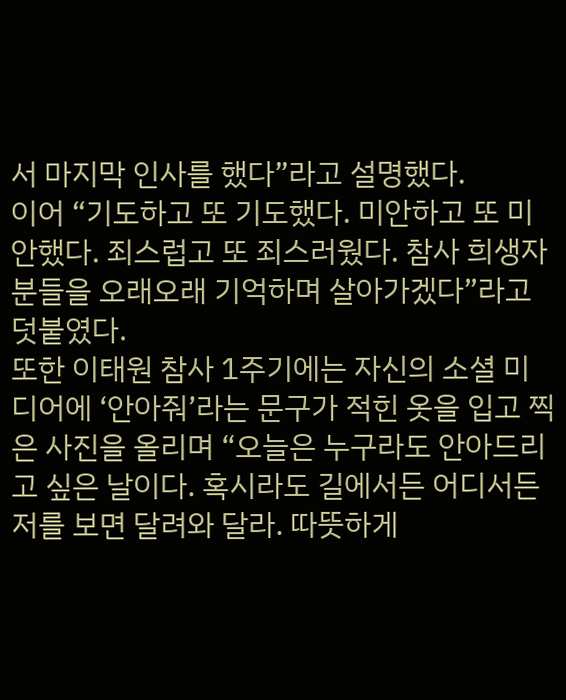서 마지막 인사를 했다”라고 설명했다.
이어 “기도하고 또 기도했다. 미안하고 또 미안했다. 죄스럽고 또 죄스러웠다. 참사 희생자분들을 오래오래 기억하며 살아가겠다”라고 덧붙였다.
또한 이태원 참사 1주기에는 자신의 소셜 미디어에 ‘안아줘’라는 문구가 적힌 옷을 입고 찍은 사진을 올리며 “오늘은 누구라도 안아드리고 싶은 날이다. 혹시라도 길에서든 어디서든 저를 보면 달려와 달라. 따뜻하게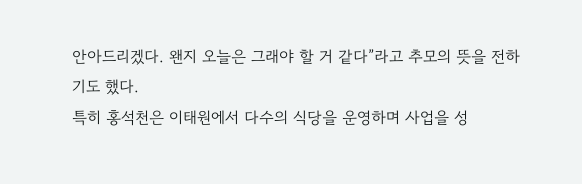안아드리겠다. 왠지 오늘은 그래야 할 거 같다”라고 추모의 뜻을 전하기도 했다.
특히 홍석천은 이태원에서 다수의 식당을 운영하며 사업을 성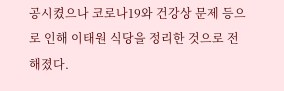공시켰으나 코로나19와 건강상 문제 등으로 인해 이태원 식당을 정리한 것으로 전해졌다.